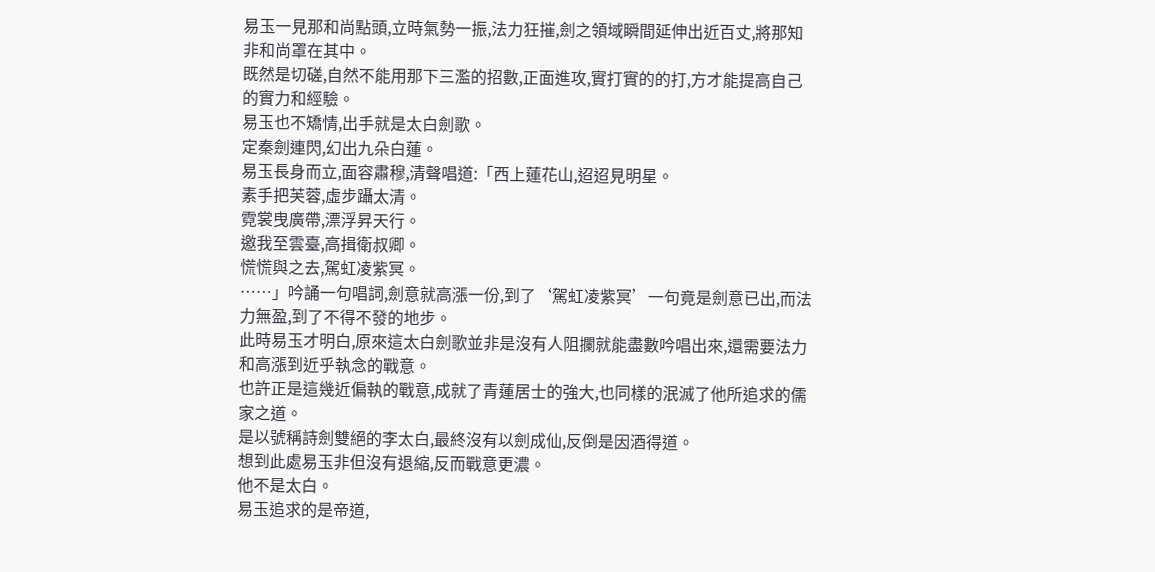易玉一見那和尚點頭,立時氣勢一振,法力狂摧,劍之領域瞬間延伸出近百丈,將那知非和尚罩在其中。
既然是切磋,自然不能用那下三濫的招數,正面進攻,實打實的的打,方才能提高自己的實力和經驗。
易玉也不矯情,出手就是太白劍歌。
定秦劍連閃,幻出九朵白蓮。
易玉長身而立,面容肅穆,清聲唱道:「西上蓮花山,迢迢見明星。
素手把芙蓉,虛步躡太清。
霓裳曳廣帶,漂浮昇天行。
邀我至雲臺,高揖衛叔卿。
慌慌與之去,駕虹凌紫冥。
……」吟誦一句唱詞,劍意就高漲一份,到了‘駕虹凌紫冥’一句竟是劍意已出,而法力無盈,到了不得不發的地步。
此時易玉才明白,原來這太白劍歌並非是沒有人阻攔就能盡數吟唱出來,還需要法力和高漲到近乎執念的戰意。
也許正是這幾近偏執的戰意,成就了青蓮居士的強大,也同樣的泯滅了他所追求的儒家之道。
是以號稱詩劍雙絕的李太白,最終沒有以劍成仙,反倒是因酒得道。
想到此處易玉非但沒有退縮,反而戰意更濃。
他不是太白。
易玉追求的是帝道,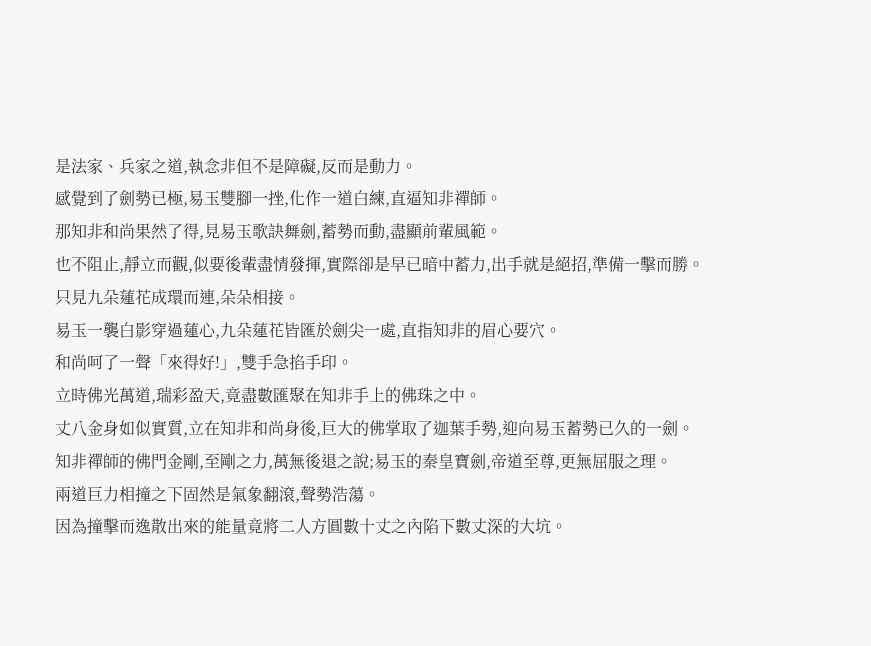是法家、兵家之道,執念非但不是障礙,反而是動力。
感覺到了劍勢已極,易玉雙腳一挫,化作一道白練,直逼知非禪師。
那知非和尚果然了得,見易玉歌訣舞劍,蓄勢而動,盡顯前輩風範。
也不阻止,靜立而觀,似要後輩盡情發揮,實際卻是早已暗中蓄力,出手就是絕招,準備一擊而勝。
只見九朵蓮花成環而連,朵朵相接。
易玉一襲白影穿過蓮心,九朵蓮花皆匯於劍尖一處,直指知非的眉心要穴。
和尚呵了一聲「來得好!」,雙手急掐手印。
立時佛光萬道,瑞彩盈天,竟盡數匯聚在知非手上的佛珠之中。
丈八金身如似實質,立在知非和尚身後,巨大的佛掌取了迦葉手勢,迎向易玉蓄勢已久的一劍。
知非禪師的佛門金剛,至剛之力,萬無後退之說;易玉的秦皇寶劍,帝道至尊,更無屈服之理。
兩道巨力相撞之下固然是氣象翻滾,聲勢浩蕩。
因為撞擊而逸散出來的能量竟將二人方圓數十丈之內陷下數丈深的大坑。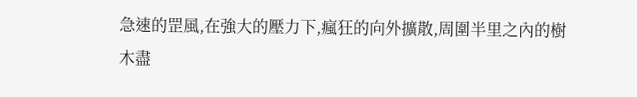急速的罡風,在強大的壓力下,瘋狂的向外擴散,周圍半里之內的樹木盡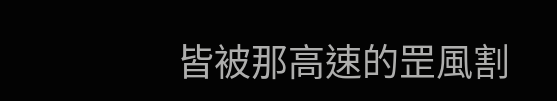皆被那高速的罡風割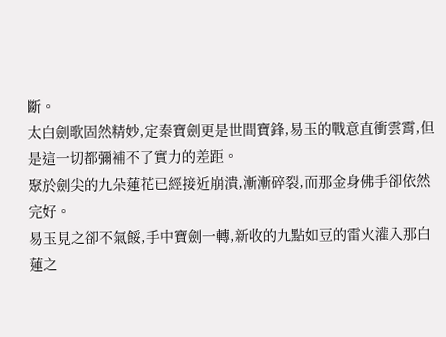斷。
太白劍歌固然精妙,定秦寶劍更是世間寶鋒,易玉的戰意直衝雲霄,但是這一切都彌補不了實力的差距。
聚於劍尖的九朵蓮花已經接近崩潰,漸漸碎裂,而那金身佛手卻依然完好。
易玉見之卻不氣餒,手中寶劍一轉,新收的九點如豆的雷火灌入那白蓮之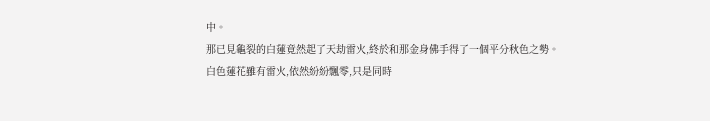中。
那已見龜裂的白蓮竟然起了天劫雷火,終於和那金身佛手得了一個平分秋色之勢。
白色蓮花雖有雷火,依然紛紛飄零,只是同時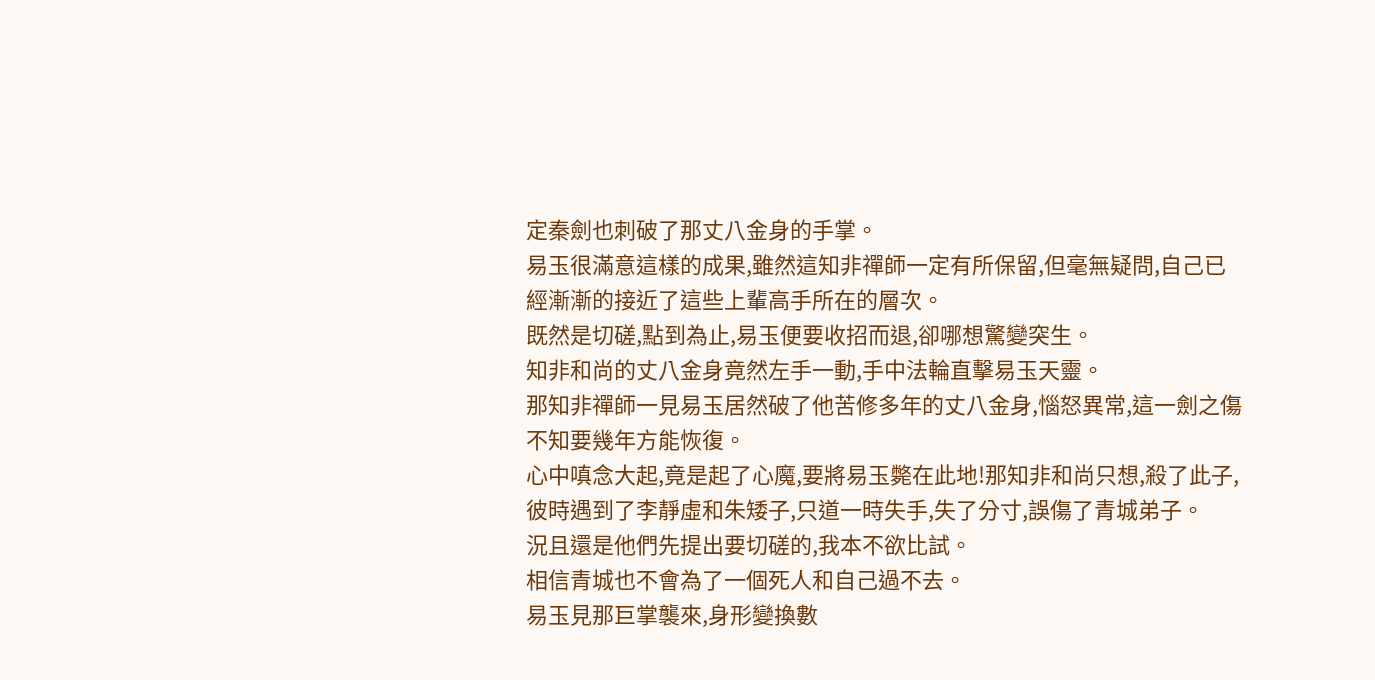定秦劍也刺破了那丈八金身的手掌。
易玉很滿意這樣的成果,雖然這知非禪師一定有所保留,但毫無疑問,自己已經漸漸的接近了這些上輩高手所在的層次。
既然是切磋,點到為止,易玉便要收招而退,卻哪想驚變突生。
知非和尚的丈八金身竟然左手一動,手中法輪直擊易玉天靈。
那知非禪師一見易玉居然破了他苦修多年的丈八金身,惱怒異常,這一劍之傷不知要幾年方能恢復。
心中嗔念大起,竟是起了心魔,要將易玉斃在此地!那知非和尚只想,殺了此子,彼時遇到了李靜虛和朱矮子,只道一時失手,失了分寸,誤傷了青城弟子。
況且還是他們先提出要切磋的,我本不欲比試。
相信青城也不會為了一個死人和自己過不去。
易玉見那巨掌襲來,身形變換數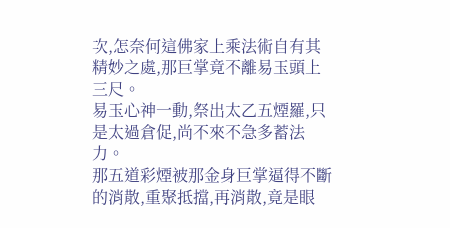次,怎奈何這佛家上乘法術自有其精妙之處,那巨掌竟不離易玉頭上三尺。
易玉心神一動,祭出太乙五煙羅,只是太過倉促,尚不來不急多蓄法力。
那五道彩煙被那金身巨掌逼得不斷的消散,重聚抵擋,再消散,竟是眼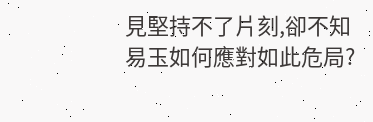見堅持不了片刻,卻不知易玉如何應對如此危局?